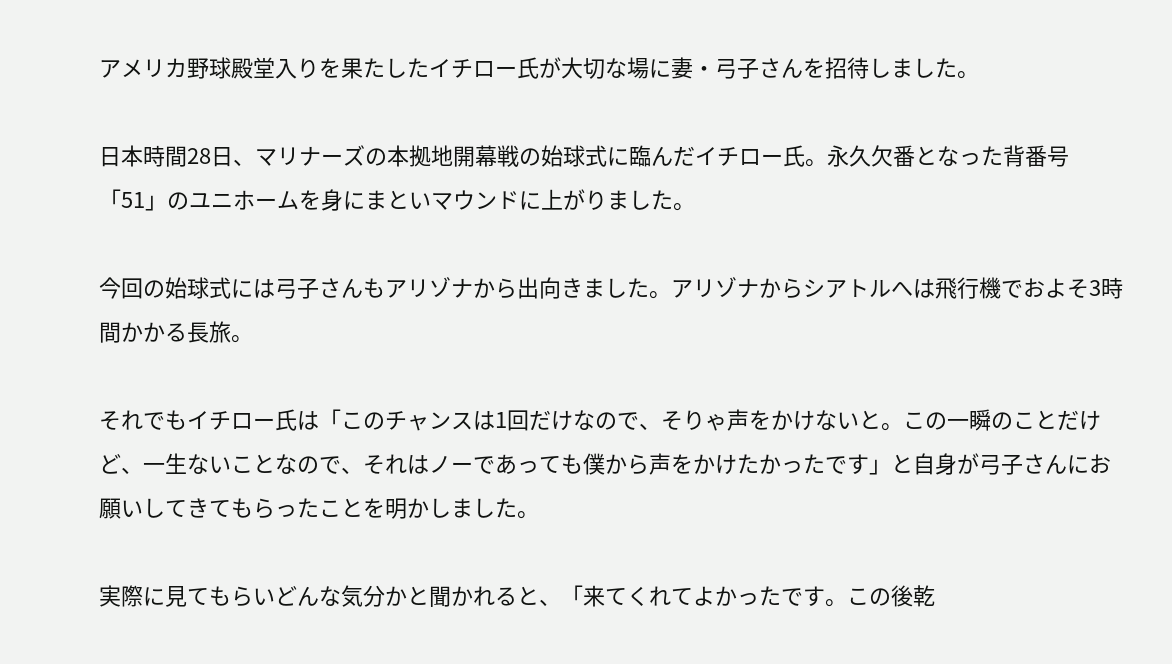アメリカ野球殿堂入りを果たしたイチロー氏が大切な場に妻・弓子さんを招待しました。

日本時間28日、マリナーズの本拠地開幕戦の始球式に臨んだイチロー氏。永久欠番となった背番号「51」のユニホームを身にまといマウンドに上がりました。

今回の始球式には弓子さんもアリゾナから出向きました。アリゾナからシアトルへは飛行機でおよそ3時間かかる長旅。

それでもイチロー氏は「このチャンスは1回だけなので、そりゃ声をかけないと。この一瞬のことだけど、一生ないことなので、それはノーであっても僕から声をかけたかったです」と自身が弓子さんにお願いしてきてもらったことを明かしました。

実際に見てもらいどんな気分かと聞かれると、「来てくれてよかったです。この後乾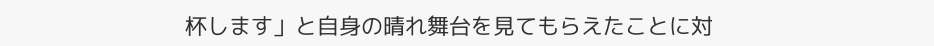杯します」と自身の晴れ舞台を見てもらえたことに対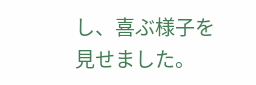し、喜ぶ様子を見せました。